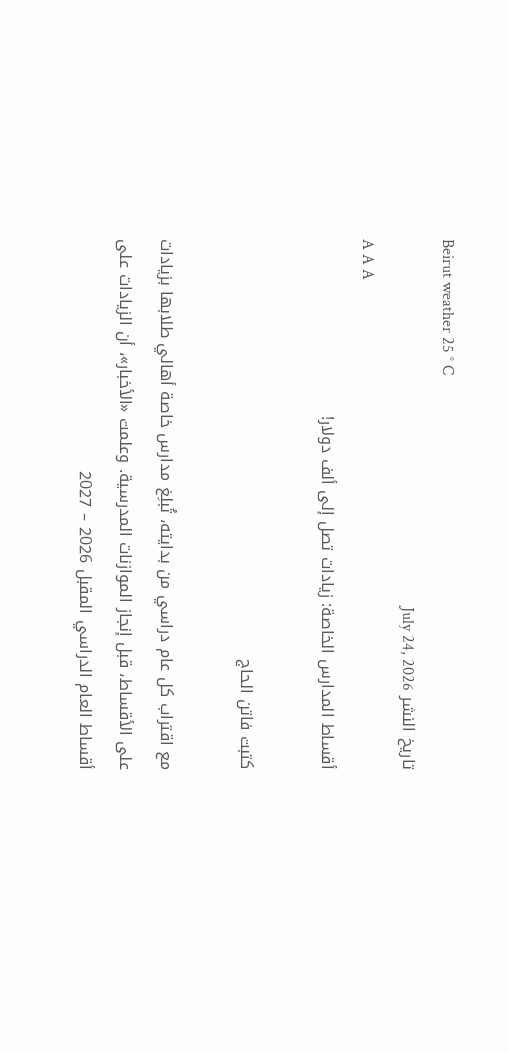Beirut weather 25 ° C
تاريخ النشر July 24, 2026
A A A
أقساط المدارس الخاصة: زيادات تصل إلى ألف دولار!

كتبت فاتن الحاج

مع اقتراب كل عام دراسي من بدايته، تُبلِغ مدارس خاصة أهالي طلابها بزيادات على الأقساط، قبل إنجاز الموازنات المدرسية. وعلمت «الأخبار»، أن الزيادات على أقساط العام الدراسي المقبل 2026 – 2027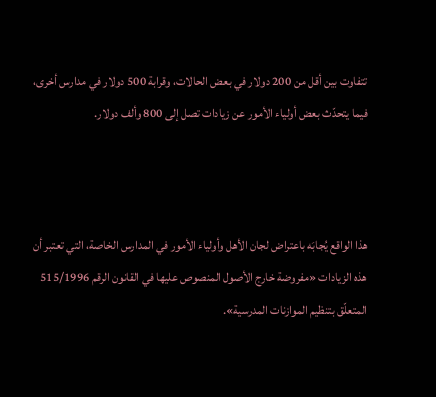تتفاوت بين أقل من 200 دولار في بعض الحالات، وقرابة 500 دولار في مدارس أخرى، فيما يتحدّث بعض أولياء الأمور عن زيادات تصل إلى 800 وألف دولار.



هذا الواقع يُجابَه باعتراض لجان الأهل وأولياء الأمور في المدارس الخاصة، التي تعتبر أن هذه الزيادات «مفروضة خارج الأصول المنصوص عليها في القانون الرقم 515/1996 المتعلّق بتنظيم الموازنات المدرسية».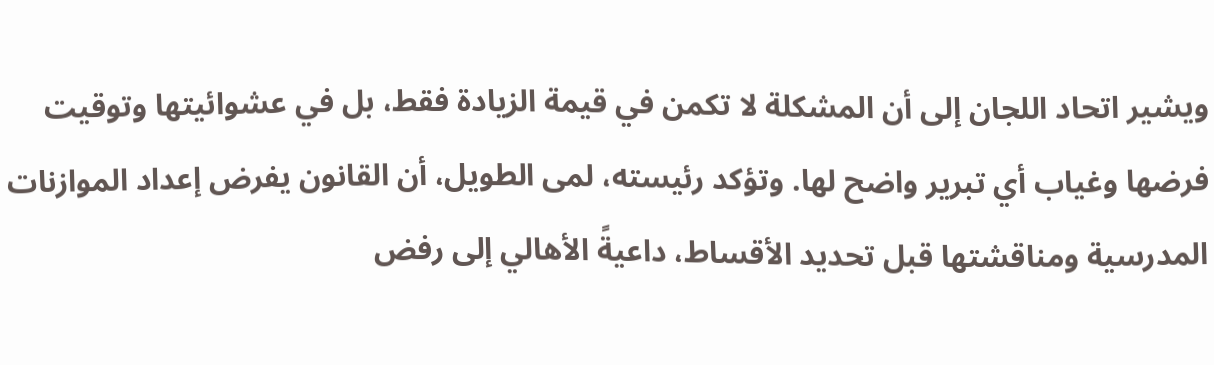ويشير اتحاد اللجان إلى أن المشكلة لا تكمن في قيمة الزيادة فقط، بل في عشوائيتها وتوقيت فرضها وغياب أي تبرير واضح لها. وتؤكد رئيسته، لمى الطويل، أن القانون يفرض إعداد الموازنات المدرسية ومناقشتها قبل تحديد الأقساط، داعيةً الأهالي إلى رفض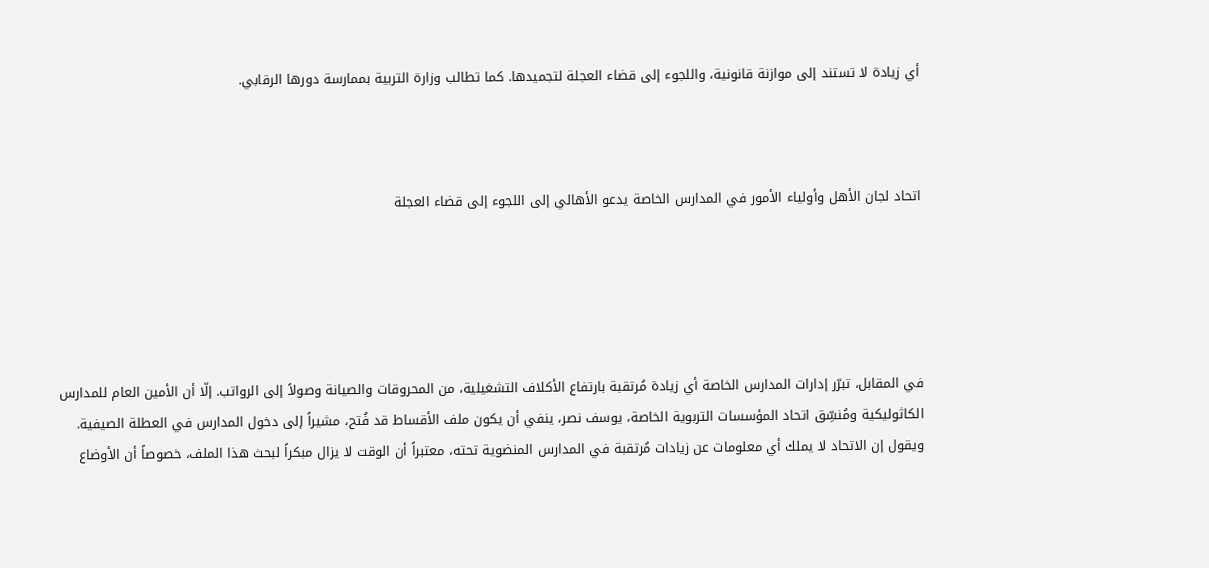أي زيادة لا تستند إلى موازنة قانونية، واللجوء إلى قضاء العجلة لتجميدها. كما تطالب وزارة التربية بممارسة دورها الرقابي.



اتحاد لجان الأهل وأولياء الأمور في المدارس الخاصة يدعو الأهالي إلى اللجوء إلى قضاء العجلة





في المقابل، تبرّر إدارات المدارس الخاصة أي زيادة مُرتقبة بارتفاع الأكلاف التشغيلية، من المحروقات والصيانة وصولاً إلى الرواتب. إلّا أن الأمين العام للمدارس الكاثوليكية ومُنسِّق اتحاد المؤسسات التربوية الخاصة، يوسف نصر، ينفي أن يكون ملف الأقساط قد فُتح، مشيراً إلى دخول المدارس في العطلة الصيفية. ويقول إن الاتحاد لا يملك أي معلومات عن زيادات مُرتقبة في المدارس المنضوية تحته، معتبراً أن الوقت لا يزال مبكراً لبحث هذا الملف، خصوصاً أن الأوضاع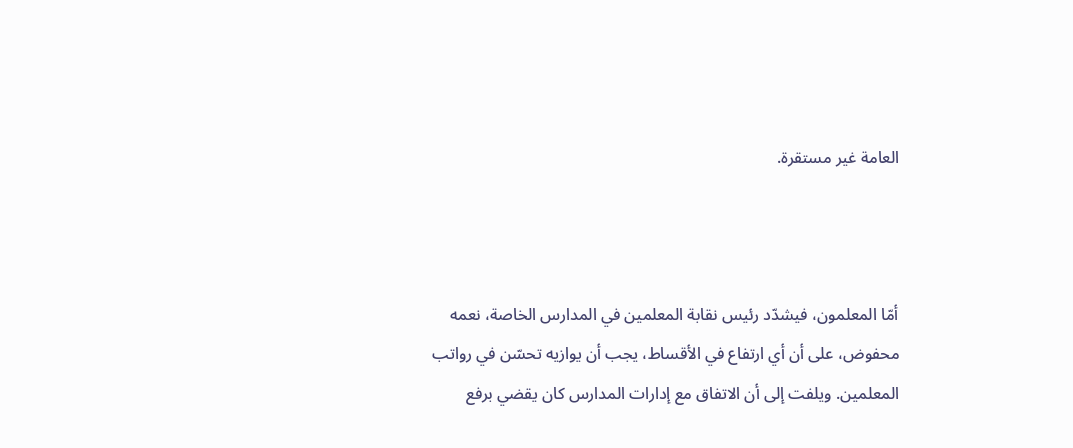العامة غير مستقرة.



أمّا المعلمون، فيشدّد رئيس نقابة المعلمين في المدارس الخاصة، نعمه محفوض، على أن أي ارتفاع في الأقساط، يجب أن يوازيه تحسّن في رواتب المعلمين. ويلفت إلى أن الاتفاق مع إدارات المدارس كان يقضي برفع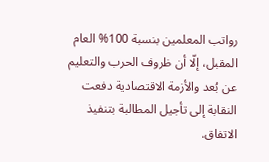رواتب المعلمين بنسبة 100% العام المقبل، إلّا أن ظروف الحرب والتعليم عن بُعد والأزمة الاقتصادية دفعت النقابة إلى تأجيل المطالبة بتنفيذ الاتفاق.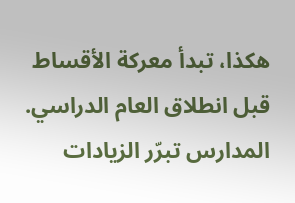هكذا، تبدأ معركة الأقساط قبل انطلاق العام الدراسي. المدارس تبرّر الزيادات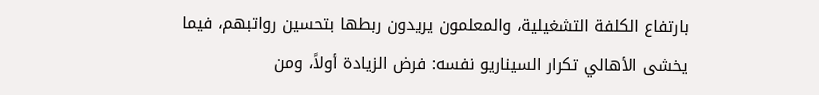بارتفاع الكلفة التشغيلية، والمعلمون يريدون ربطها بتحسين رواتبهم، فيما يخشى الأهالي تكرار السيناريو نفسه: فرض الزيادة أولاً، ومن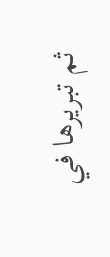ثم تبريرها في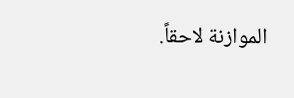الموازنة لاحقاً.